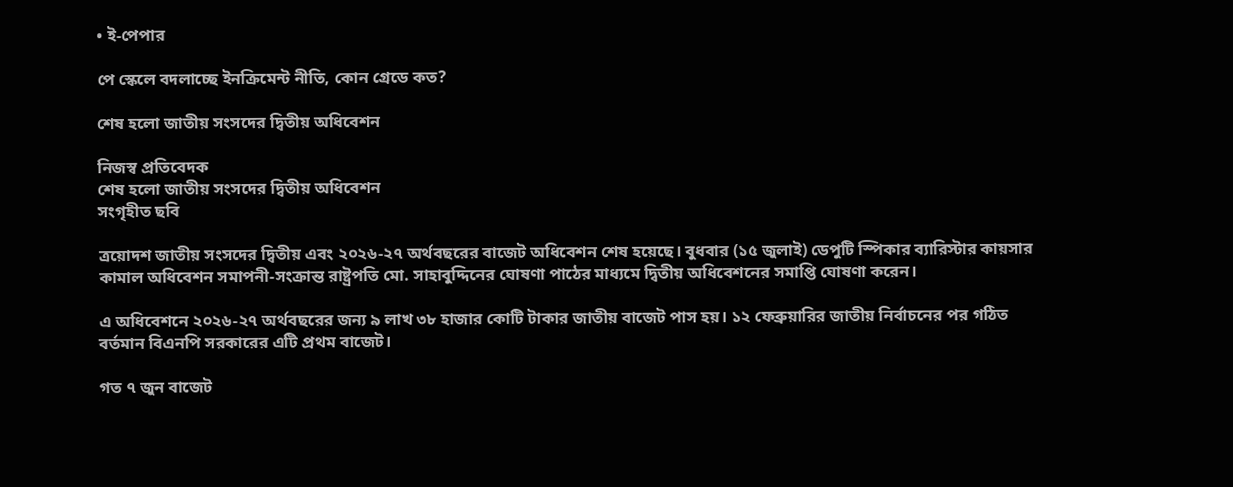• ই-পেপার

পে স্কেলে বদলাচ্ছে ইনক্রিমেন্ট নীতি, কোন গ্রেডে কত?

শেষ হলো জাতীয় সংসদের দ্বিতীয় অধিবেশন

নিজস্ব প্রতিবেদক
শেষ হলো জাতীয় সংসদের দ্বিতীয় অধিবেশন
সংগৃহীত ছবি

ত্রয়োদশ জাতীয় সংসদের দ্বিতীয় এবং ২০২৬-২৭ অর্থবছরের বাজেট অধিবেশন শেষ হয়েছে। বুধবার (১৫ জুলাই) ডেপুটি স্পিকার ব্যারিস্টার কায়সার কামাল অধিবেশন সমাপনী-সংক্রান্ত রাষ্ট্রপতি মো. সাহাবুদ্দিনের ঘোষণা পাঠের মাধ্যমে দ্বিতীয় অধিবেশনের সমাপ্তি ঘোষণা করেন।

এ অধিবেশনে ২০২৬-২৭ অর্থবছরের জন্য ৯ লাখ ৩৮ হাজার কোটি টাকার জাতীয় বাজেট পাস হয়। ১২ ফেব্রুয়ারির জাতীয় নির্বাচনের পর গঠিত বর্তমান বিএনপি সরকারের এটি প্রথম বাজেট।

গত ৭ জুন বাজেট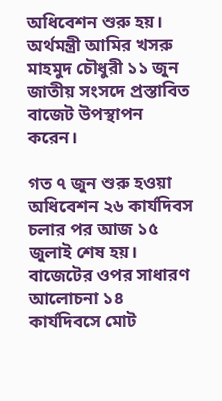অধিবেশন শুরু হয়। অর্থমন্ত্রী আমির খসরু মাহমুদ চৌধুরী ১১ জুন জাতীয় সংসদে প্রস্তাবিত বাজেট উপস্থাপন করেন।

গত ৭ জুন শুরু হওয়া অধিবেশন ২৬ কার্যদিবস চলার পর আজ ১৫ জুলাই শেষ হয়। বাজেটের ওপর সাধারণ আলোচনা ১৪ কার্যদিবসে মোট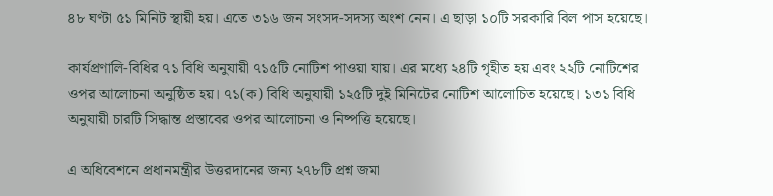৪৮ ঘণ্টা ৫১ মিনিট স্থায়ী হয়। এতে ৩১৬ জন সংসদ-সদস্য অংশ নেন। এ ছাড়া ১০টি সরকারি বিল পাস হয়েছে।

কার্যপ্রণালি-বিধির ৭১ বিধি অনুযায়ী ৭১৫টি নোটিশ পাওয়া যায়। এর মধ্যে ২৪টি গৃহীত হয় এবং ২২টি নোটিশের ওপর আলোচনা অনুষ্ঠিত হয়। ৭১(ক) বিধি অনুযায়ী ১২৫টি দুই মিনিটের নোটিশ আলোচিত হয়েছে। ১৩১ বিধি অনুযায়ী চারটি সিদ্ধান্ত প্রস্তাবের ওপর আলোচনা ও নিষ্পত্তি হয়েছে।

এ অধিবেশনে প্রধানমন্ত্রীর উত্তরদানের জন্য ২৭৮টি প্রশ্ন জমা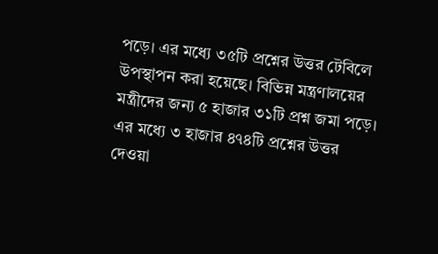পড়ে। এর মধ্যে ৩৫টি প্রশ্নের উত্তর টেবিলে উপস্থাপন করা হয়েছে। বিভিন্ন মন্ত্রণালয়ের মন্ত্রীদের জন্য ৫ হাজার ৩১টি প্রশ্ন জমা পড়ে। এর মধ্যে ৩ হাজার ৪৭৪টি প্রশ্নের উত্তর দেওয়া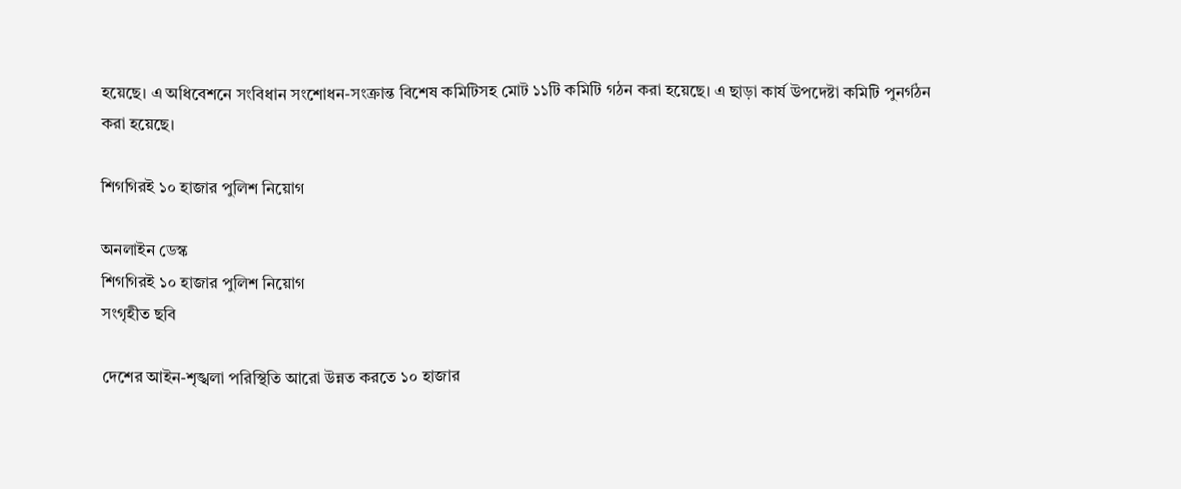হয়েছে। এ অধিবেশনে সংবিধান সংশোধন-সংক্রান্ত বিশেষ কমিটিসহ মোট ১১টি কমিটি গঠন করা হয়েছে। এ ছাড়া কার্য উপদেষ্টা কমিটি পুনর্গঠন করা হয়েছে।

শিগগিরই ১০ হাজার পুলিশ নিয়োগ

অনলাইন ডেস্ক
শিগগিরই ১০ হাজার পুলিশ নিয়োগ
সংগৃহীত ছবি

দেশের আইন-শৃঙ্খলা পরিস্থিতি আরো উন্নত করতে ১০ হাজার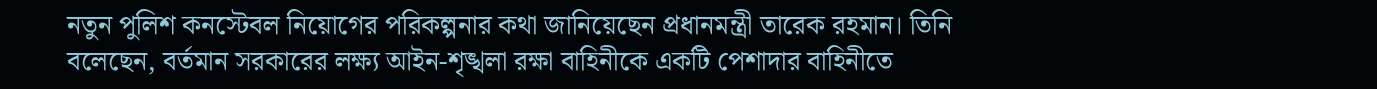নতুন পুলিশ কনস্টেবল নিয়োগের পরিকল্পনার কথা জানিয়েছেন প্রধানমন্ত্রী তারেক রহমান। তিনি বলেছেন, বর্তমান সরকারের লক্ষ্য আইন-শৃঙ্খলা রক্ষা বাহিনীকে একটি পেশাদার বাহিনীতে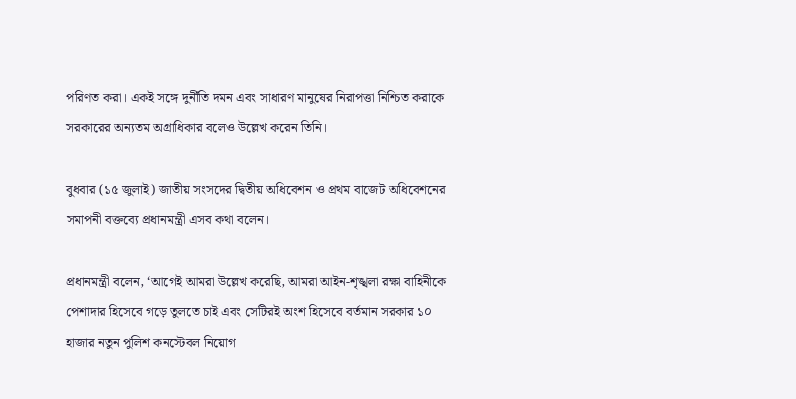পরিণত করা। একই সঙ্গে দুর্নীতি দমন এবং সাধারণ মানুষের নিরাপত্তা নিশ্চিত করাকে সরকারের অন্যতম অগ্রাধিকার বলেও উল্লেখ করেন তিনি।

বুধবার (১৫ জুলাই) জাতীয় সংসদের দ্বিতীয় অধিবেশন ও প্রথম বাজেট অধিবেশনের সমাপনী বক্তব্যে প্রধানমন্ত্রী এসব কথা বলেন।

প্রধানমন্ত্রী বলেন, ‘আগেই আমরা উল্লেখ করেছি, আমরা আইন-শৃঙ্খলা রক্ষা বাহিনীকে পেশাদার হিসেবে গড়ে তুলতে চাই এবং সেটিরই অংশ হিসেবে বর্তমান সরকার ১০ হাজার নতুন পুলিশ কনস্টেবল নিয়োগ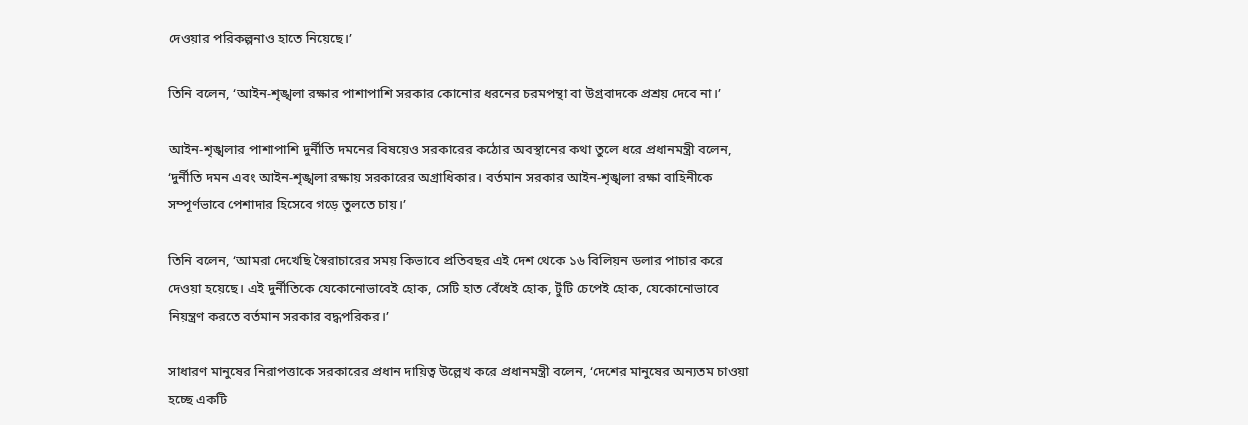দেওয়ার পরিকল্পনাও হাতে নিয়েছে।’

তিনি বলেন, ‘আইন-শৃঙ্খলা রক্ষার পাশাপাশি সরকার কোনোর ধরনের চরমপন্থা বা উগ্রবাদকে প্রশ্রয় দেবে না।’

আইন-শৃঙ্খলার পাশাপাশি দুর্নীতি দমনের বিষয়েও সরকারের কঠোর অবস্থানের কথা তুলে ধরে প্রধানমন্ত্রী বলেন, ‘দুর্নীতি দমন এবং আইন-শৃঙ্খলা রক্ষায় সরকারের অগ্রাধিকার। বর্তমান সরকার আইন-শৃঙ্খলা রক্ষা বাহিনীকে সম্পূর্ণভাবে পেশাদার হিসেবে গড়ে তুলতে চায়।’

তিনি বলেন, ‘আমরা দেখেছি স্বৈরাচারের সময় কিভাবে প্রতিবছর এই দেশ থেকে ১৬ বিলিয়ন ডলার পাচার করে দেওয়া হয়েছে। এই দুর্নীতিকে যেকোনোভাবেই হোক, সেটি হাত বেঁধেই হোক, টুঁটি চেপেই হোক, যেকোনোভাবে নিয়ন্ত্রণ করতে বর্তমান সরকার বদ্ধপরিকর।’

সাধারণ মানুষের নিরাপত্তাকে সরকারের প্রধান দায়িত্ব উল্লেখ করে প্রধানমন্ত্রী বলেন, ‘দেশের মানুষের অন্যতম চাওয়া হচ্ছে একটি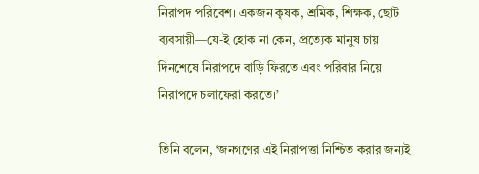নিরাপদ পরিবেশ। একজন কৃষক, শ্রমিক, শিক্ষক, ছোট ব্যবসায়ী—যে-ই হোক না কেন, প্রত্যেক মানুষ চায় দিনশেষে নিরাপদে বাড়ি ফিরতে এবং পরিবার নিয়ে নিরাপদে চলাফেরা করতে।’

তিনি বলেন, ‘জনগণের এই নিরাপত্তা নিশ্চিত করার জন্যই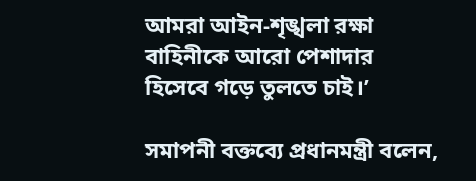আমরা আইন-শৃঙ্খলা রক্ষা বাহিনীকে আরো পেশাদার হিসেবে গড়ে তুলতে চাই।’

সমাপনী বক্তব্যে প্রধানমন্ত্রী বলেন,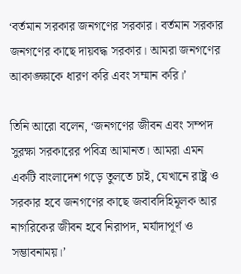‘বর্তমান সরকার জনগণের সরকার। বর্তমান সরকার জনগণের কাছে দায়বদ্ধ সরকার। আমরা জনগণের আকাঙ্ক্ষাকে ধারণ করি এবং সম্মান করি।’

তিনি আরো বলেন, ‘জনগণের জীবন এবং সম্পদ সুরক্ষা সরকারের পবিত্র আমানত। আমরা এমন একটি বাংলাদেশ গড়ে তুলতে চাই, যেখানে রাষ্ট্র ও সরকার হবে জনগণের কাছে জবাবদিহিমূলক আর নাগরিকের জীবন হবে নিরাপদ, মর্যাদাপূর্ণ ও সম্ভাবনাময়।’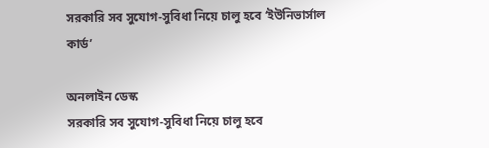সরকারি সব সুযোগ-সুবিধা নিয়ে চালু হবে ‘ইউনিভার্সাল কার্ড’

অনলাইন ডেস্ক
সরকারি সব সুযোগ-সুবিধা নিয়ে চালু হবে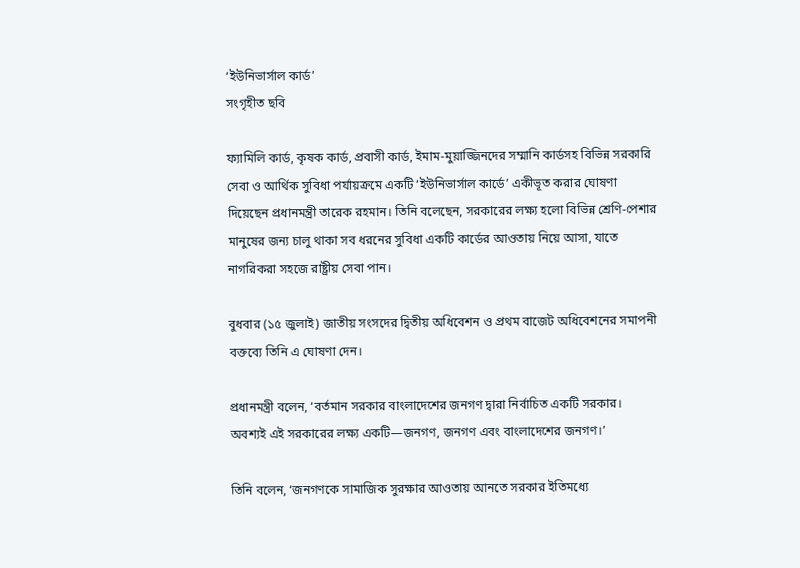‘ইউনিভার্সাল কার্ড’
সংগৃহীত ছবি

ফ্যামিলি কার্ড, কৃষক কার্ড, প্রবাসী কার্ড, ইমাম-মুয়াজ্জিনদের সম্মানি কার্ডসহ বিভিন্ন সরকারি সেবা ও আর্থিক সুবিধা পর্যায়ক্রমে একটি ‘ইউনিভার্সাল কার্ডে’ একীভূত করার ঘোষণা দিয়েছেন প্রধানমন্ত্রী তারেক রহমান। তিনি বলেছেন, সরকারের লক্ষ্য হলো বিভিন্ন শ্রেণি-পেশার মানুষের জন্য চালু থাকা সব ধরনের সুবিধা একটি কার্ডের আওতায় নিয়ে আসা, যাতে নাগরিকরা সহজে রাষ্ট্রীয় সেবা পান।

বুধবার (১৫ জুলাই) জাতীয় সংসদের দ্বিতীয় অধিবেশন ও প্রথম বাজেট অধিবেশনের সমাপনী বক্তব্যে তিনি এ ঘোষণা দেন।

প্রধানমন্ত্রী বলেন, ‘বর্তমান সরকার বাংলাদেশের জনগণ দ্বারা নির্বাচিত একটি সরকার। অবশ্যই এই সরকারের লক্ষ্য একটি—জনগণ, জনগণ এবং বাংলাদেশের জনগণ।’

তিনি বলেন, ‘জনগণকে সামাজিক সুরক্ষার আওতায় আনতে সরকার ইতিমধ্যে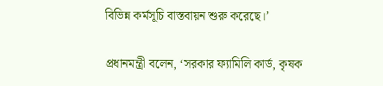বিভিন্ন কর্মসূচি বাস্তবায়ন শুরু করেছে।’

প্রধানমন্ত্রী বলেন, ‘সরকার ফ্যামিলি কার্ড, কৃষক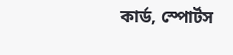কার্ড, স্পোর্টস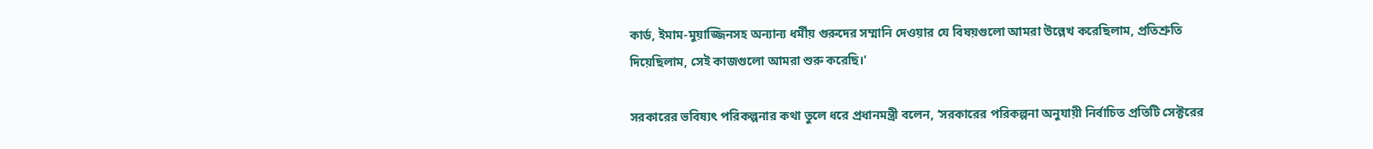কার্ড, ইমাম-মুয়াজ্জিনসহ অন্যান্য ধর্মীয় গুরুদের সম্মানি দেওয়ার যে বিষয়গুলো আমরা উল্লেখ করেছিলাম, প্রতিশ্রুতি দিয়েছিলাম, সেই কাজগুলো আমরা শুরু করেছি।’

সরকারের ভবিষ্যৎ পরিকল্পনার কথা তুলে ধরে প্রধানমন্ত্রী বলেন, ‘সরকারের পরিকল্পনা অনুযায়ী নির্বাচিত প্রতিটি সেক্টরের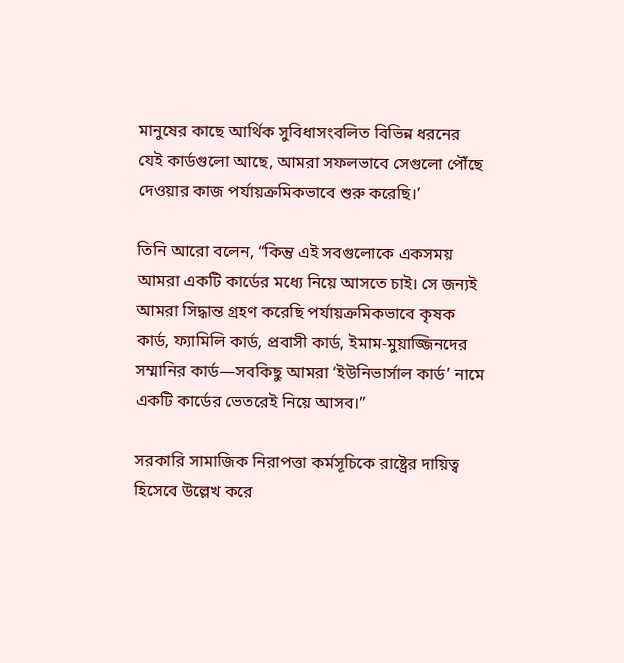মানুষের কাছে আর্থিক সুবিধাসংবলিত বিভিন্ন ধরনের যেই কার্ডগুলো আছে, আমরা সফলভাবে সেগুলো পৌঁছে দেওয়ার কাজ পর্যায়ক্রমিকভাবে শুরু করেছি।’

তিনি আরো বলেন, “কিন্তু এই সবগুলোকে একসময় আমরা একটি কার্ডের মধ্যে নিয়ে আসতে চাই। সে জন্যই আমরা সিদ্ধান্ত গ্রহণ করেছি পর্যায়ক্রমিকভাবে কৃষক কার্ড, ফ্যামিলি কার্ড, প্রবাসী কার্ড, ইমাম-মুয়াজ্জিনদের সম্মানির কার্ড—সবকিছু আমরা ‘ইউনিভার্সাল কার্ড’ নামে একটি কার্ডের ভেতরেই নিয়ে আসব।”

সরকারি সামাজিক নিরাপত্তা কর্মসূচিকে রাষ্ট্রের দায়িত্ব হিসেবে উল্লেখ করে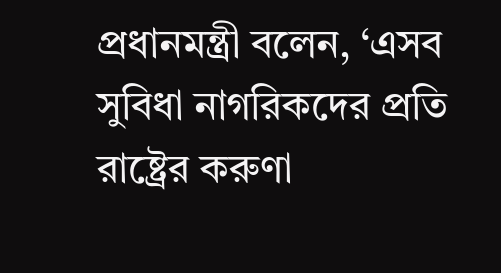প্রধানমন্ত্রী বলেন, ‘এসব সুবিধা নাগরিকদের প্রতি রাষ্ট্রের করুণা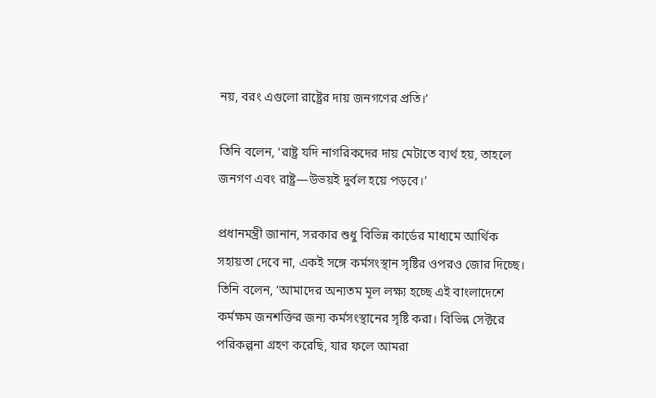নয়, বরং এগুলো রাষ্ট্রের দায় জনগণের প্রতি।’

তিনি বলেন, ‘রাষ্ট্র যদি নাগরিকদের দায় মেটাতে ব্যর্থ হয়, তাহলে জনগণ এবং রাষ্ট্র—উভয়ই দুর্বল হয়ে পড়বে।’

প্রধানমন্ত্রী জানান, সরকার শুধু বিভিন্ন কার্ডের মাধ্যমে আর্থিক সহায়তা দেবে না, একই সঙ্গে কর্মসংস্থান সৃষ্টির ওপরও জোর দিচ্ছে। তিনি বলেন, ‘আমাদের অন্যতম মূল লক্ষ্য হচ্ছে এই বাংলাদেশে কর্মক্ষম জনশক্তির জন্য কর্মসংস্থানের সৃষ্টি করা। বিভিন্ন সেক্টরে পরিকল্পনা গ্রহণ করেছি, যার ফলে আমরা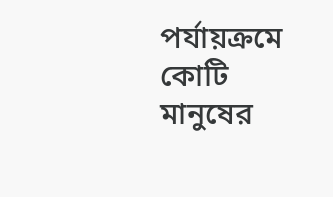পর্যায়ক্রমে কোটি মানুষের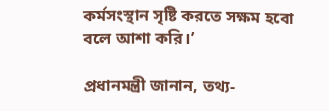কর্মসংস্থান সৃষ্টি করতে সক্ষম হবো বলে আশা করি।’

প্রধানমন্ত্রী জানান, তথ্য-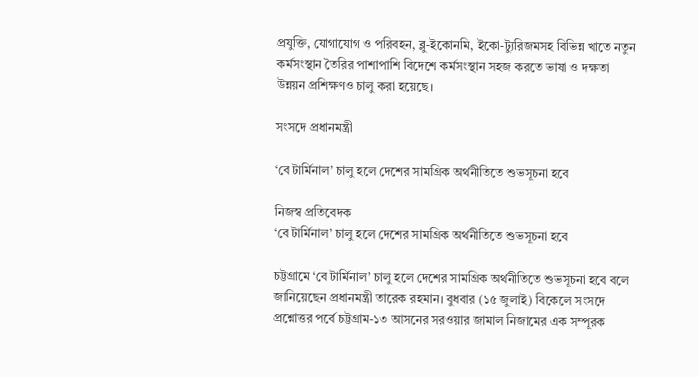প্রযুক্তি, যোগাযোগ ও পরিবহন, ব্লু-ইকোনমি, ইকো-ট্যুরিজমসহ বিভিন্ন খাতে নতুন কর্মসংস্থান তৈরির পাশাপাশি বিদেশে কর্মসংস্থান সহজ করতে ভাষা ও দক্ষতা উন্নয়ন প্রশিক্ষণও চালু করা হয়েছে।

সংসদে প্রধানমন্ত্রী

‘বে টার্মিনাল’ চালু হলে দেশের সামগ্রিক অর্থনীতিতে শুভসূচনা হবে

নিজস্ব প্রতিবেদক
‘বে টার্মিনাল’ চালু হলে দেশের সামগ্রিক অর্থনীতিতে শুভসূচনা হবে

চট্টগ্রামে ‘বে টার্মিনাল’ চালু হলে দেশের সামগ্রিক অর্থনীতিতে শুভসূচনা হবে বলে জানিয়েছেন প্রধানমন্ত্রী তারেক রহমান। বুধবার (১৫ জুলাই) বিকেলে সংসদে প্রশ্নোত্তর পর্বে চট্টগ্রাম-১৩ আসনের সরওয়ার জামাল নিজামের এক সম্পূরক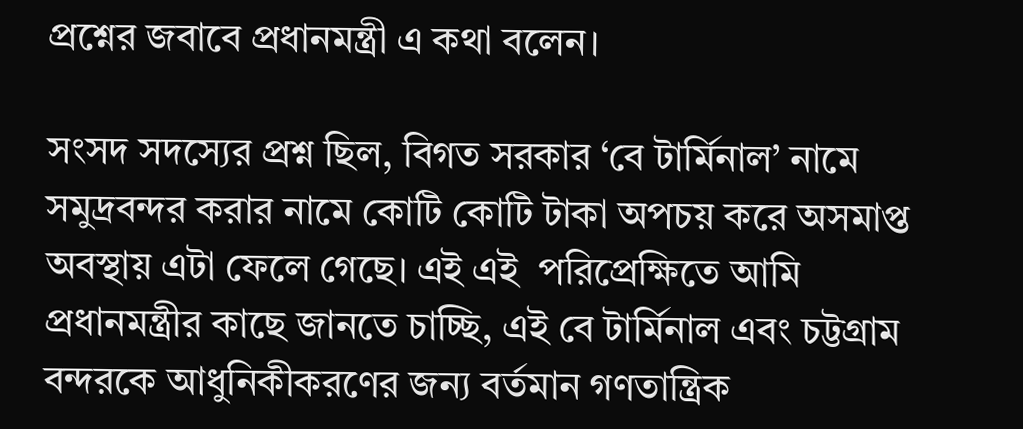প্রশ্নের জবাবে প্রধানমন্ত্রী এ কথা বলেন।

সংসদ সদস্যের প্রশ্ন ছিল, বিগত সরকার ‘বে টার্মিনাল’ নামে সমুদ্রবন্দর করার নামে কোটি কোটি টাকা অপচয় করে অসমাপ্ত অবস্থায় এটা ফেলে গেছে। এই এই  পরিপ্রেক্ষিতে আমি প্রধানমন্ত্রীর কাছে জানতে চাচ্ছি, এই বে টার্মিনাল এবং চট্টগ্রাম বন্দরকে আধুনিকীকরণের জন্য বর্তমান গণতান্ত্রিক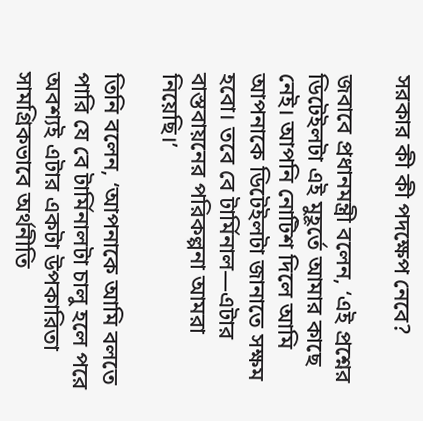সরকার কী কী পদক্ষেপ নেবে?

জবাবে প্রধানমন্ত্রী বলেন, ‘এই প্রশ্নের ডিটেইলটা এই মুহূর্তে আমার কাছে নেই। আপনি নোটিশ দিলে আমি আপনাকে ডিটেইলটা জানাতে সক্ষম হবো। তবে বে টার্মিনাল—এটার বাস্তবায়নের পরিকল্পনা আমরা নিয়েছি।’

তিনি বলেন, ‘আপনাকে আমি বলতে পারি যে বে টার্মিনালটা চালু হলে পরে অবশ্যই এটার একটা উপকারিতা সামগ্রিকভাবে অর্থনীতি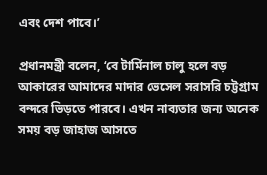এবং দেশ পাবে।’

প্রধানমন্ত্রী বলেন, ‘বে টার্মিনাল চালু হলে বড় আকারের আমাদের মাদার ভেসেল সরাসরি চট্টগ্রাম বন্দরে ভিড়তে পারবে। এখন নাব্যতার জন্য অনেক সময় বড় জাহাজ আসতে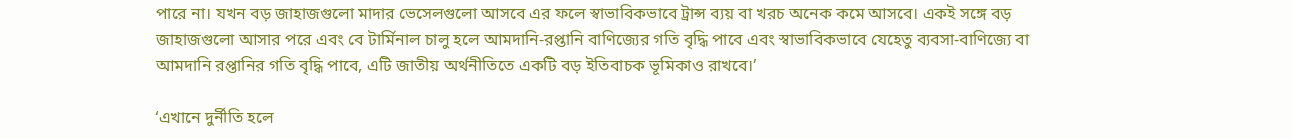পারে না। যখন বড় জাহাজগুলো মাদার ভেসেলগুলো আসবে এর ফলে স্বাভাবিকভাবে ট্রান্স ব্যয় বা খরচ অনেক কমে আসবে। একই সঙ্গে বড় জাহাজগুলো আসার পরে এবং বে টার্মিনাল চালু হলে আমদানি-রপ্তানি বাণিজ্যের গতি বৃদ্ধি পাবে এবং স্বাভাবিকভাবে যেহেতু ব্যবসা-বাণিজ্যে বা আমদানি রপ্তানির গতি বৃদ্ধি পাবে, এটি জাতীয় অর্থনীতিতে একটি বড় ইতিবাচক ভূমিকাও রাখবে।’

‘এখানে দুর্নীতি হলে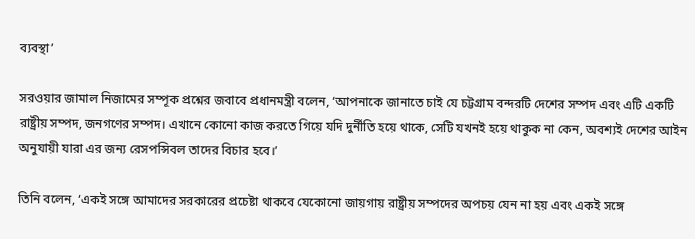ব্যবস্থা’

সরওয়ার জামাল নিজামের সম্পূক প্রশ্নের জবাবে প্রধানমন্ত্রী বলেন, ‘আপনাকে জানাতে চাই যে চট্টগ্রাম বন্দরটি দেশের সম্পদ এবং এটি একটি রাষ্ট্রীয় সম্পদ, জনগণের সম্পদ। এখানে কোনো কাজ করতে গিয়ে যদি দুর্নীতি হয়ে থাকে, সেটি যখনই হয়ে থাকুক না কেন, অবশ্যই দেশের আইন অনুযায়ী যারা এর জন্য রেসপন্সিবল তাদের বিচার হবে।’

তিনি বলেন, ‘একই সঙ্গে আমাদের সরকারের প্রচেষ্টা থাকবে যেকোনো জায়গায় রাষ্ট্রীয় সম্পদের অপচয় যেন না হয় এবং একই সঙ্গে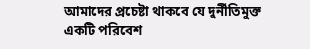আমাদের প্রচেষ্টা থাকবে যে দুর্নীতিমুক্ত একটি পরিবেশ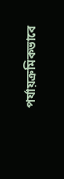পর্যায়ক্রমিকভাবে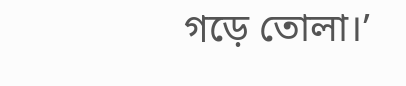গড়ে তোলা।’